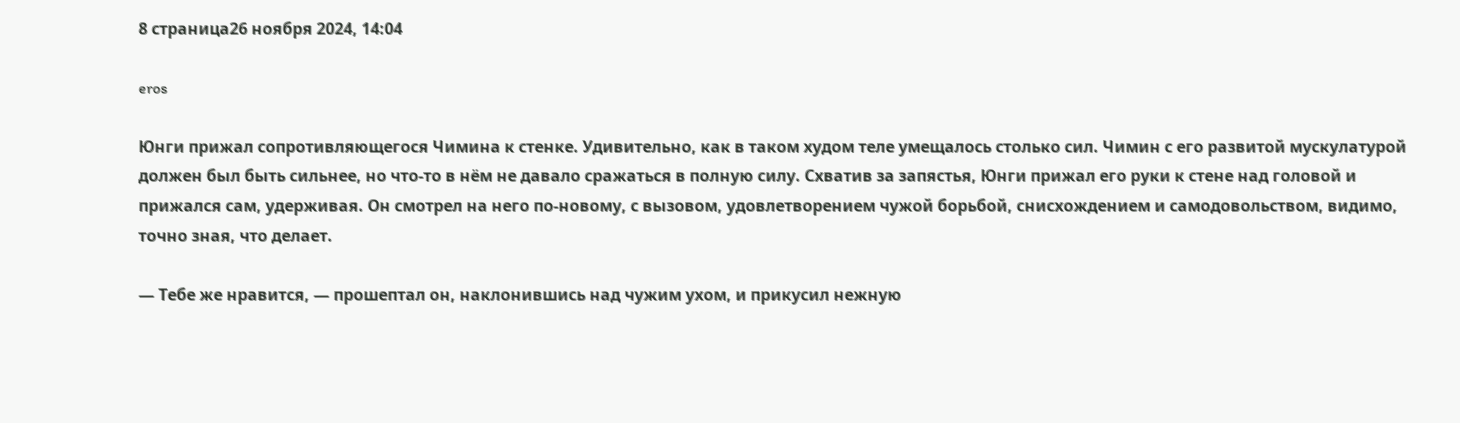8 страница26 ноября 2024, 14:04

eros

Юнги прижал сопротивляющегося Чимина к стенке. Удивительно, как в таком худом теле умещалось столько сил. Чимин с его развитой мускулатурой должен был быть сильнее, но что-то в нём не давало сражаться в полную силу. Схватив за запястья, Юнги прижал его руки к стене над головой и прижался сам, удерживая. Он смотрел на него по-новому, с вызовом, удовлетворением чужой борьбой, снисхождением и самодовольством, видимо, точно зная, что делает.

— Тебе же нравится, — прошептал он, наклонившись над чужим ухом, и прикусил нежную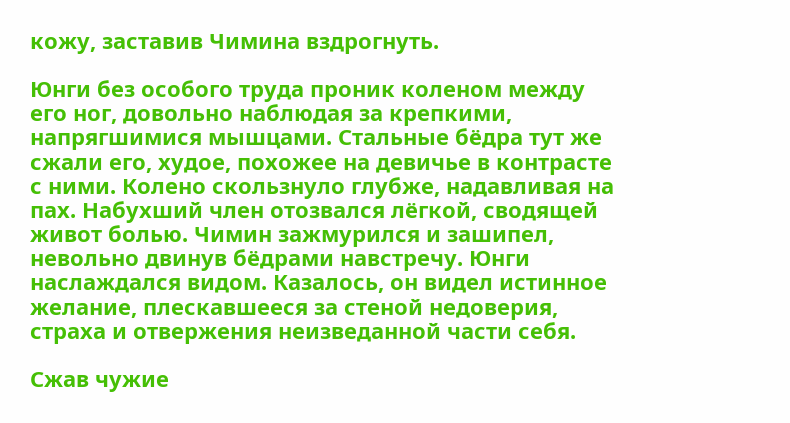кожу, заставив Чимина вздрогнуть.

Юнги без особого труда проник коленом между его ног, довольно наблюдая за крепкими, напрягшимися мышцами. Стальные бёдра тут же сжали его, худое, похожее на девичье в контрасте с ними. Колено скользнуло глубже, надавливая на пах. Набухший член отозвался лёгкой, сводящей живот болью. Чимин зажмурился и зашипел, невольно двинув бёдрами навстречу. Юнги наслаждался видом. Казалось, он видел истинное желание, плескавшееся за стеной недоверия, страха и отвержения неизведанной части себя.

Сжав чужие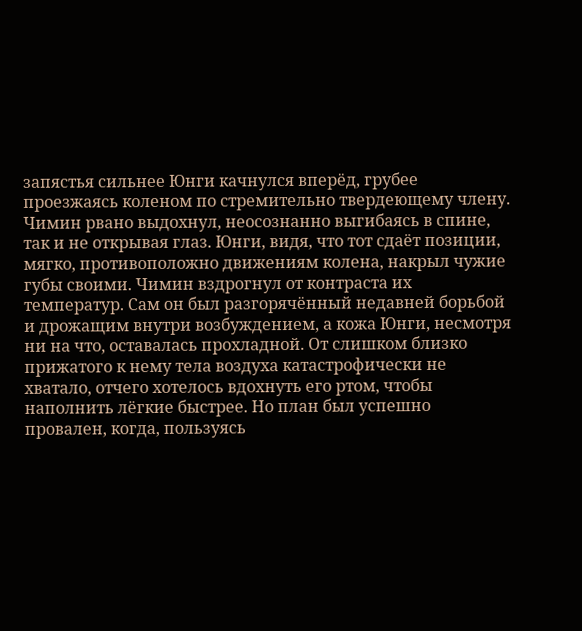запястья сильнее Юнги качнулся вперёд, грубее проезжаясь коленом по стремительно твердеющему члену. Чимин рвано выдохнул, неосознанно выгибаясь в спине, так и не открывая глаз. Юнги, видя, что тот сдаёт позиции, мягко, противоположно движениям колена, накрыл чужие губы своими. Чимин вздрогнул от контраста их температур. Сам он был разгорячённый недавней борьбой и дрожащим внутри возбуждением, а кожа Юнги, несмотря ни на что, оставалась прохладной. От слишком близко прижатого к нему тела воздуха катастрофически не хватало, отчего хотелось вдохнуть его ртом, чтобы наполнить лёгкие быстрее. Но план был успешно провален, когда, пользуясь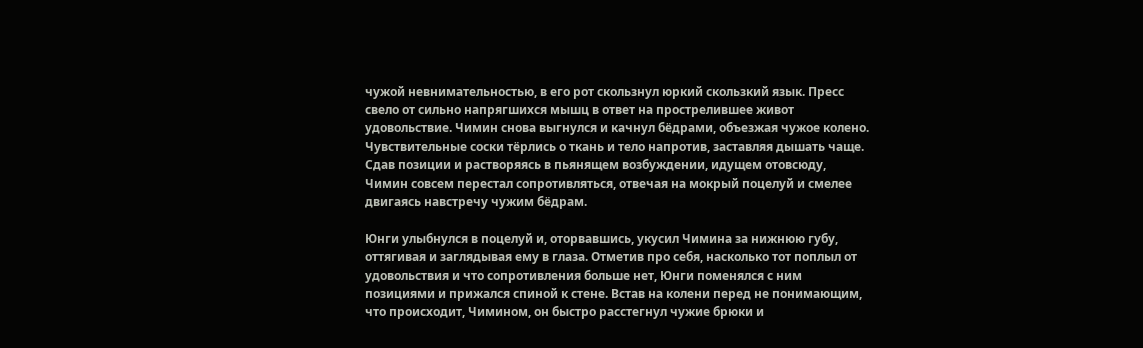чужой невнимательностью, в его рот скользнул юркий скользкий язык. Пресс свело от сильно напрягшихся мышц в ответ на прострелившее живот удовольствие. Чимин снова выгнулся и качнул бёдрами, объезжая чужое колено. Чувствительные соски тёрлись о ткань и тело напротив, заставляя дышать чаще. Сдав позиции и растворяясь в пьянящем возбуждении, идущем отовсюду, Чимин совсем перестал сопротивляться, отвечая на мокрый поцелуй и смелее двигаясь навстречу чужим бёдрам.

Юнги улыбнулся в поцелуй и, оторвавшись, укусил Чимина за нижнюю губу, оттягивая и заглядывая ему в глаза. Отметив про себя, насколько тот поплыл от удовольствия и что сопротивления больше нет, Юнги поменялся с ним позициями и прижался спиной к стене. Встав на колени перед не понимающим, что происходит, Чимином, он быстро расстегнул чужие брюки и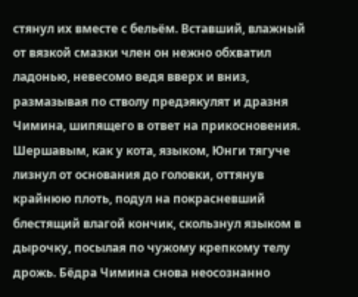стянул их вместе с бельём. Вставший, влажный от вязкой смазки член он нежно обхватил ладонью, невесомо ведя вверх и вниз, размазывая по стволу предэякулят и дразня Чимина, шипящего в ответ на прикосновения. Шершавым, как у кота, языком, Юнги тягуче лизнул от основания до головки, оттянув крайнюю плоть, подул на покрасневший блестящий влагой кончик, скользнул языком в дырочку, посылая по чужому крепкому телу дрожь. Бёдра Чимина снова неосознанно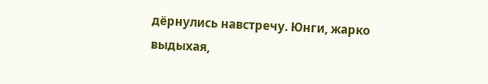дёрнулись навстречу. Юнги, жарко выдыхая,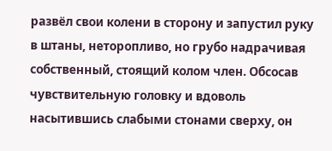развёл свои колени в сторону и запустил руку в штаны, неторопливо, но грубо надрачивая собственный, стоящий колом член. Обсосав чувствительную головку и вдоволь насытившись слабыми стонами сверху, он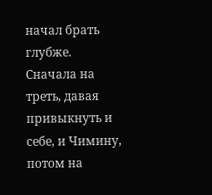начал брать глубже. Сначала на треть, давая привыкнуть и себе, и Чимину, потом на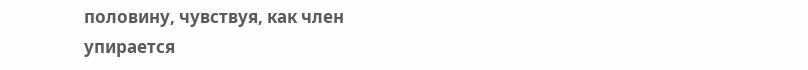половину, чувствуя, как член упирается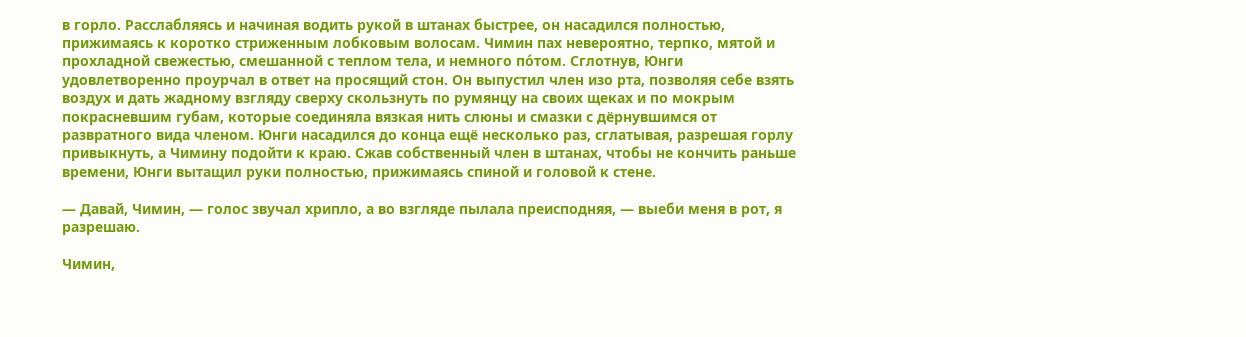в горло. Расслабляясь и начиная водить рукой в штанах быстрее, он насадился полностью, прижимаясь к коротко стриженным лобковым волосам. Чимин пах невероятно, терпко, мятой и прохладной свежестью, смешанной с теплом тела, и немного по́том. Сглотнув, Юнги удовлетворенно проурчал в ответ на просящий стон. Он выпустил член изо рта, позволяя себе взять воздух и дать жадному взгляду сверху скользнуть по румянцу на своих щеках и по мокрым покрасневшим губам, которые соединяла вязкая нить слюны и смазки с дёрнувшимся от развратного вида членом. Юнги насадился до конца ещё несколько раз, сглатывая, разрешая горлу привыкнуть, а Чимину подойти к краю. Сжав собственный член в штанах, чтобы не кончить раньше времени, Юнги вытащил руки полностью, прижимаясь спиной и головой к стене.

— Давай, Чимин, — голос звучал хрипло, а во взгляде пылала преисподняя, — выеби меня в рот, я разрешаю.

Чимин,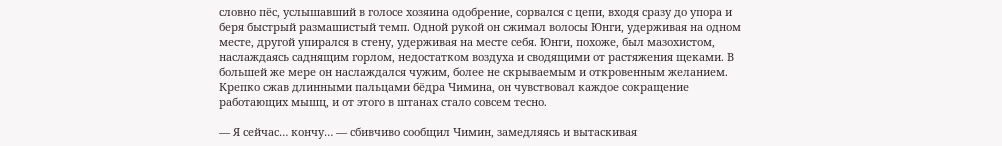словно пёс, услышавший в голосе хозяина одобрение, сорвался с цепи, входя сразу до упора и беря быстрый размашистый темп. Одной рукой он сжимал волосы Юнги, удерживая на одном месте, другой упирался в стену, удерживая на месте себя. Юнги, похоже, был мазохистом, наслаждаясь саднящим горлом, недостатком воздуха и сводящими от растяжения щеками. В большей же мере он наслаждался чужим, более не скрываемым и откровенным желанием. Крепко сжав длинными пальцами бёдра Чимина, он чувствовал каждое сокращение работающих мышц, и от этого в штанах стало совсем тесно.

— Я сейчас… кончу… — сбивчиво сообщил Чимин, замедляясь и вытаскивая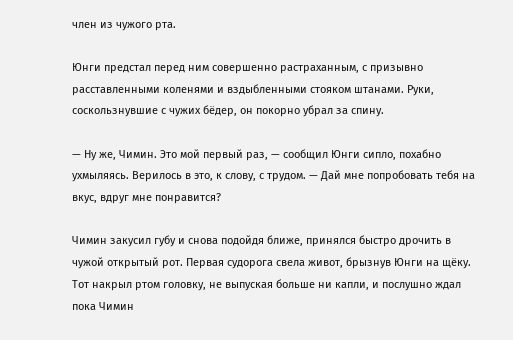член из чужого рта.

Юнги предстал перед ним совершенно растраханным, с призывно расставленными коленями и вздыбленными стояком штанами. Руки, соскользнувшие с чужих бёдер, он покорно убрал за спину.

— Ну же, Чимин. Это мой первый раз, — сообщил Юнги сипло, похабно ухмыляясь. Верилось в это, к слову, с трудом. — Дай мне попробовать тебя на вкус, вдруг мне понравится?

Чимин закусил губу и снова подойдя ближе, принялся быстро дрочить в чужой открытый рот. Первая судорога свела живот, брызнув Юнги на щёку. Тот накрыл ртом головку, не выпуская больше ни капли, и послушно ждал пока Чимин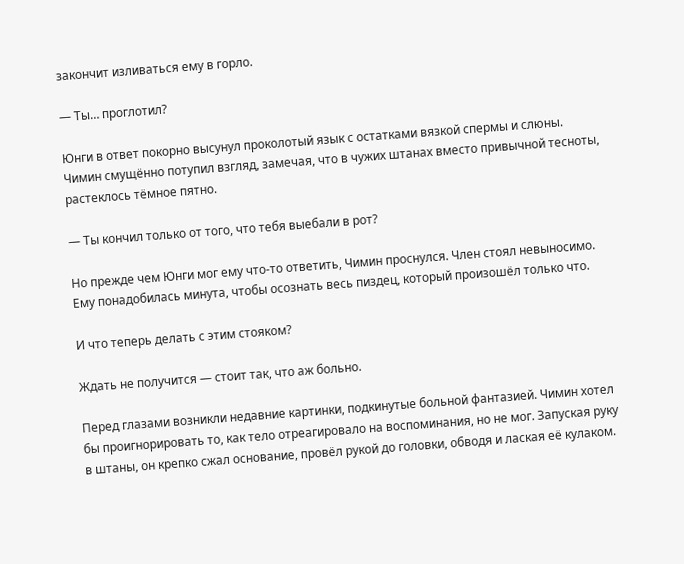закончит изливаться ему в горло.

— Ты… проглотил?

Юнги в ответ покорно высунул проколотый язык с остатками вязкой спермы и слюны. Чимин смущённо потупил взгляд, замечая, что в чужих штанах вместо привычной тесноты, растеклось тёмное пятно.

— Ты кончил только от того, что тебя выебали в рот?

Но прежде чем Юнги мог ему что-то ответить, Чимин проснулся. Член стоял невыносимо. Ему понадобилась минута, чтобы осознать весь пиздец, который произошёл только что.

И что теперь делать с этим стояком?

Ждать не получится — стоит так, что аж больно.

Перед глазами возникли недавние картинки, подкинутые больной фантазией. Чимин хотел бы проигнорировать то, как тело отреагировало на воспоминания, но не мог. Запуская руку в штаны, он крепко сжал основание, провёл рукой до головки, обводя и лаская её кулаком.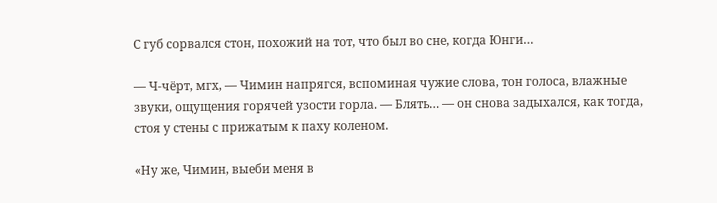С губ сорвался стон, похожий на тот, что был во сне, когда Юнги…

— Ч-чёрт, мгх, — Чимин напрягся, вспоминая чужие слова, тон голоса, влажные звуки, ощущения горячей узости горла. — Блять… — он снова задыхался, как тогда, стоя у стены с прижатым к паху коленом.

«Ну же, Чимин, выеби меня в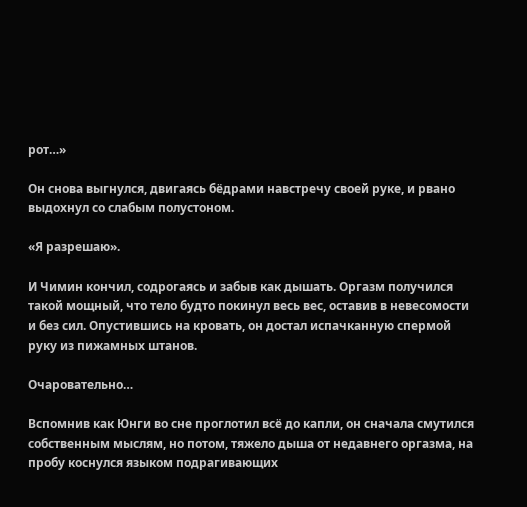рот…»

Он снова выгнулся, двигаясь бёдрами навстречу своей руке, и рвано выдохнул со слабым полустоном.

«Я разрешаю».

И Чимин кончил, содрогаясь и забыв как дышать. Оргазм получился такой мощный, что тело будто покинул весь вес, оставив в невесомости и без сил. Опустившись на кровать, он достал испачканную спермой руку из пижамных штанов.

Очаровательно…

Вспомнив как Юнги во сне проглотил всё до капли, он сначала смутился собственным мыслям, но потом, тяжело дыша от недавнего оргазма, на пробу коснулся языком подрагивающих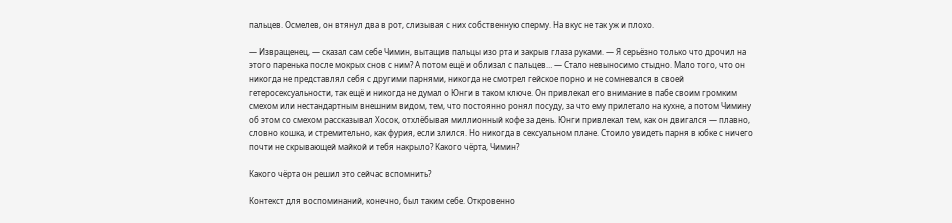пальцев. Осмелев, он втянул два в рот, слизывая с них собственную сперму. На вкус не так уж и плохо.

— Извращенец, — сказал сам себе Чимин, вытащив пальцы изо рта и закрыв глаза руками. — Я серьёзно только что дрочил на этого паренька после мокрых снов с ним? А потом ещё и облизал с пальцев… — Стало невыносимо стыдно. Мало того, что он никогда не представлял себя с другими парнями, никогда не смотрел гейское порно и не сомневался в своей гетеросексуальности, так ещё и никогда не думал о Юнги в таком ключе. Он привлекал его внимание в пабе своим громким смехом или нестандартным внешним видом, тем, что постоянно ронял посуду, за что ему прилетало на кухне, а потом Чимину об этом со смехом рассказывал Хосок, отхлёбывая миллионный кофе за день. Юнги привлекал тем, как он двигался — плавно, словно кошка, и стремительно, как фурия, если злился. Но никогда в сексуальном плане. Стоило увидеть парня в юбке с ничего почти не скрывающей майкой и тебя накрыло? Какого чёрта, Чимин?

Какого чёрта он решил это сейчас вспомнить?

Контекст для воспоминаний, конечно, был таким себе. Откровенно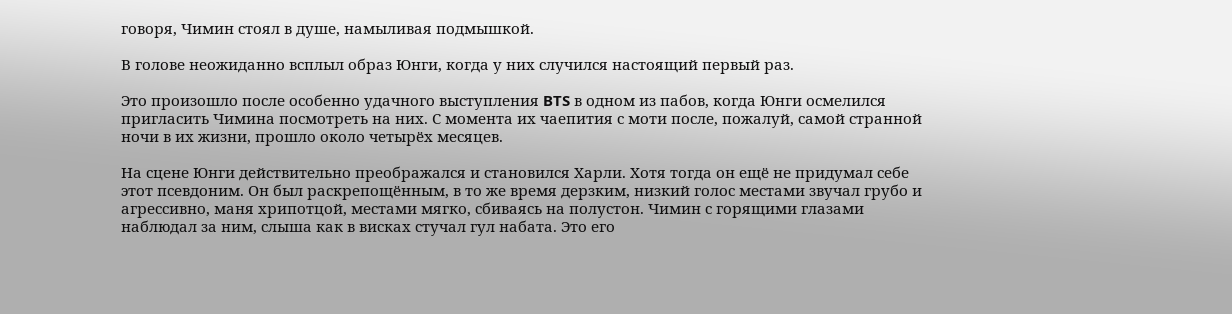говоря, Чимин стоял в душе, намыливая подмышкой.

В голове неожиданно всплыл образ Юнги, когда у них случился настоящий первый раз.

Это произошло после особенно удачного выступления BTS в одном из пабов, когда Юнги осмелился пригласить Чимина посмотреть на них. С момента их чаепития с моти после, пожалуй, самой странной ночи в их жизни, прошло около четырёх месяцев.

На сцене Юнги действительно преображался и становился Харли. Хотя тогда он ещё не придумал себе этот псевдоним. Он был раскрепощённым, в то же время дерзким, низкий голос местами звучал грубо и агрессивно, маня хрипотцой, местами мягко, сбиваясь на полустон. Чимин с горящими глазами наблюдал за ним, слыша как в висках стучал гул набата. Это его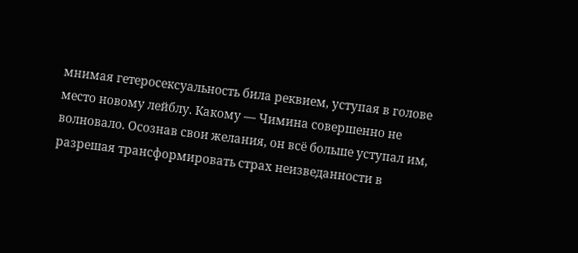мнимая гетеросексуальность била реквием, уступая в голове место новому лейблу. Какому — Чимина совершенно не волновало. Осознав свои желания, он всё больше уступал им, разрешая трансформировать страх неизведанности в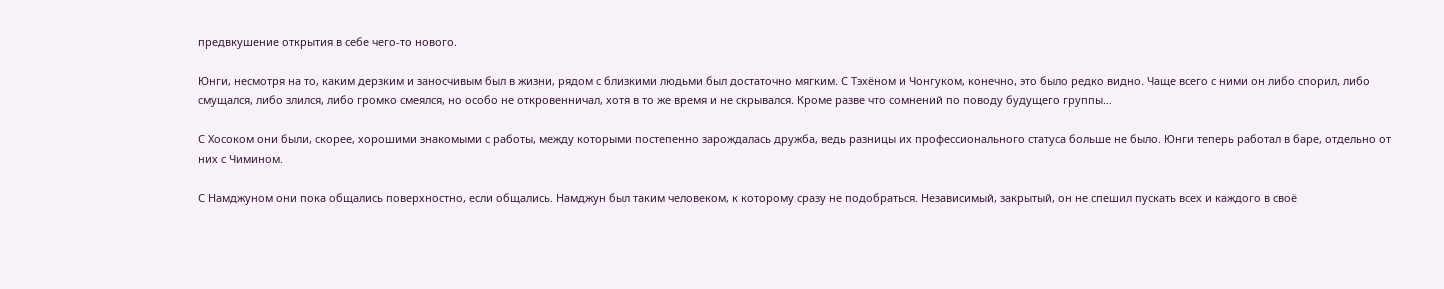предвкушение открытия в себе чего-то нового.

Юнги, несмотря на то, каким дерзким и заносчивым был в жизни, рядом с близкими людьми был достаточно мягким. С Тэхёном и Чонгуком, конечно, это было редко видно. Чаще всего с ними он либо спорил, либо смущался, либо злился, либо громко смеялся, но особо не откровенничал, хотя в то же время и не скрывался. Кроме разве что сомнений по поводу будущего группы…

С Хосоком они были, скорее, хорошими знакомыми с работы, между которыми постепенно зарождалась дружба, ведь разницы их профессионального статуса больше не было. Юнги теперь работал в баре, отдельно от них с Чимином.

С Намджуном они пока общались поверхностно, если общались. Намджун был таким человеком, к которому сразу не подобраться. Независимый, закрытый, он не спешил пускать всех и каждого в своё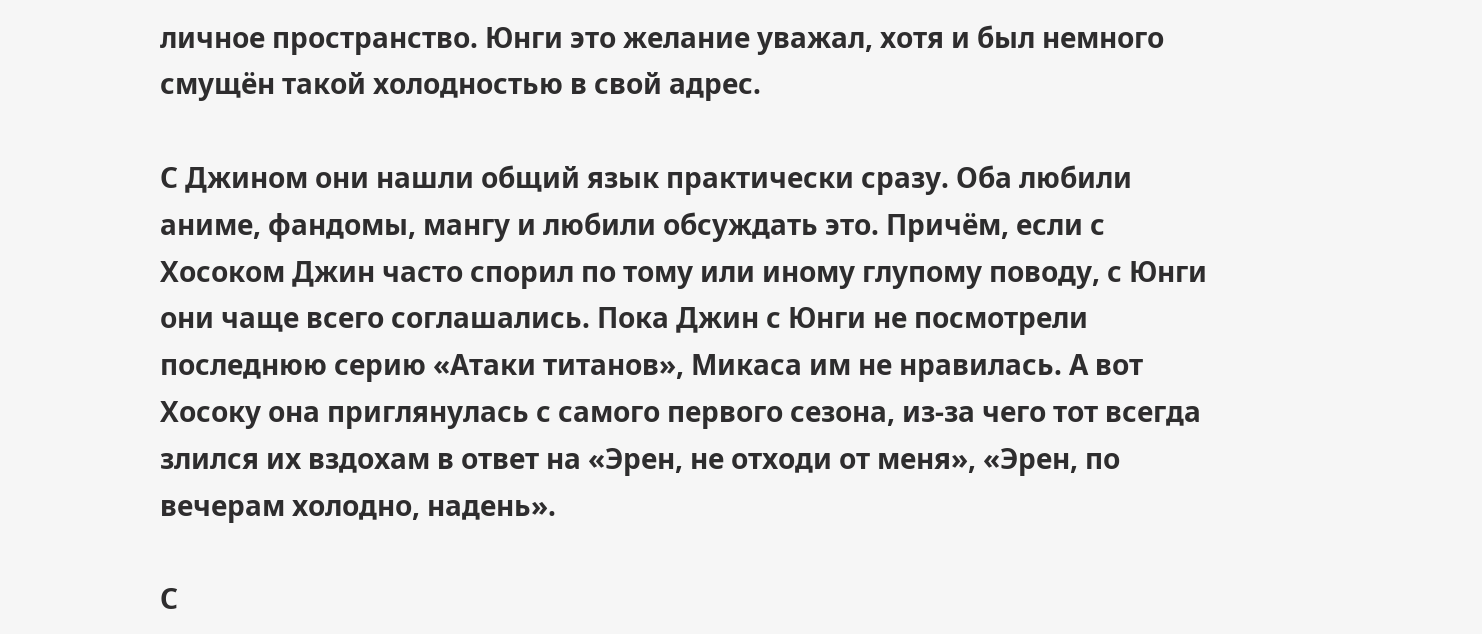личное пространство. Юнги это желание уважал, хотя и был немного смущён такой холодностью в свой адрес.

С Джином они нашли общий язык практически сразу. Оба любили аниме, фандомы, мангу и любили обсуждать это. Причём, если с Хосоком Джин часто спорил по тому или иному глупому поводу, с Юнги они чаще всего соглашались. Пока Джин с Юнги не посмотрели последнюю серию «Атаки титанов», Микаса им не нравилась. А вот Хосоку она приглянулась с самого первого сезона, из-за чего тот всегда злился их вздохам в ответ на «Эрен, не отходи от меня», «Эрен, по вечерам холодно, надень».

С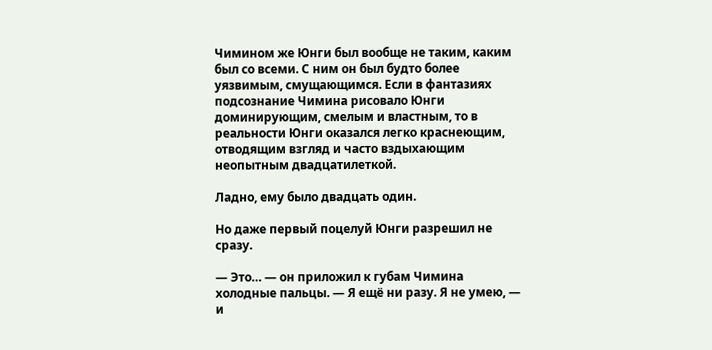Чимином же Юнги был вообще не таким, каким был со всеми. С ним он был будто более уязвимым, смущающимся. Если в фантазиях подсознание Чимина рисовало Юнги доминирующим, смелым и властным, то в реальности Юнги оказался легко краснеющим, отводящим взгляд и часто вздыхающим неопытным двадцатилеткой.

Ладно, ему было двадцать один.

Но даже первый поцелуй Юнги разрешил не сразу.

— Это… — он приложил к губам Чимина холодные пальцы. — Я ещё ни разу. Я не умею, — и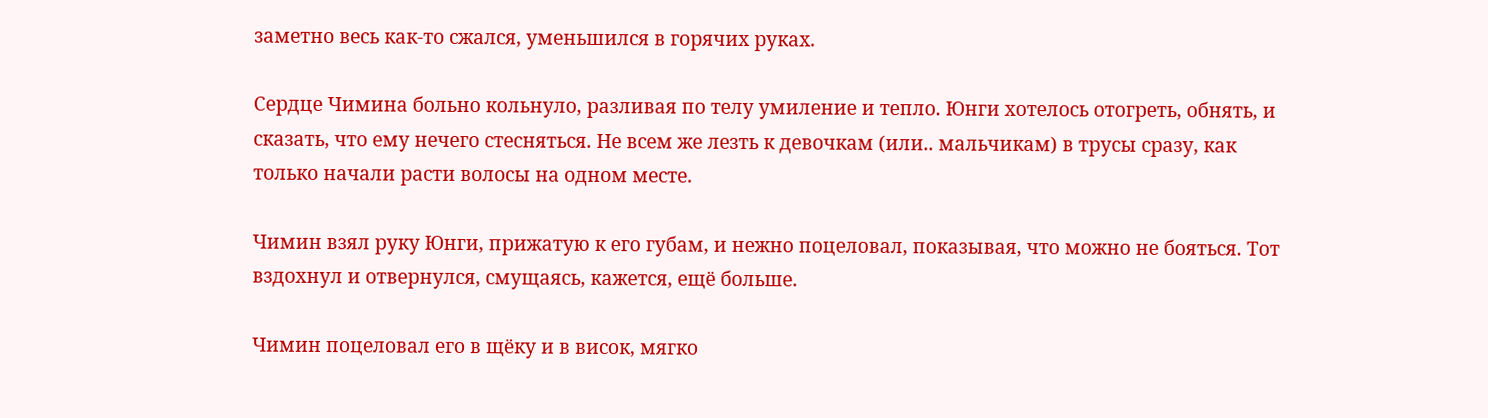заметно весь как-то сжался, уменьшился в горячих руках.

Сердце Чимина больно кольнуло, разливая по телу умиление и тепло. Юнги хотелось отогреть, обнять, и сказать, что ему нечего стесняться. Не всем же лезть к девочкам (или.. мальчикам) в трусы сразу, как только начали расти волосы на одном месте.

Чимин взял руку Юнги, прижатую к его губам, и нежно поцеловал, показывая, что можно не бояться. Тот вздохнул и отвернулся, смущаясь, кажется, ещё больше.

Чимин поцеловал его в щёку и в висок, мягко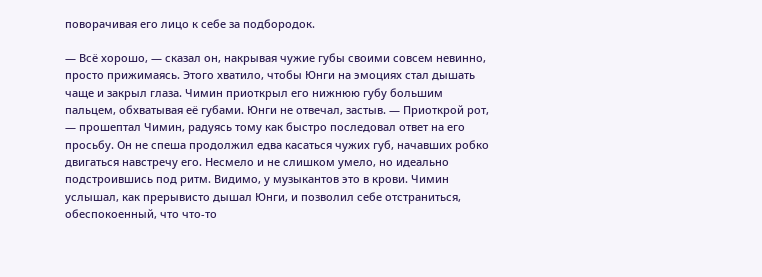поворачивая его лицо к себе за подбородок.

— Всё хорошо, — сказал он, накрывая чужие губы своими совсем невинно, просто прижимаясь. Этого хватило, чтобы Юнги на эмоциях стал дышать чаще и закрыл глаза. Чимин приоткрыл его нижнюю губу большим пальцем, обхватывая её губами. Юнги не отвечал, застыв. — Приоткрой рот, — прошептал Чимин, радуясь тому как быстро последовал ответ на его просьбу. Он не спеша продолжил едва касаться чужих губ, начавших робко двигаться навстречу его. Несмело и не слишком умело, но идеально подстроившись под ритм. Видимо, у музыкантов это в крови. Чимин услышал, как прерывисто дышал Юнги, и позволил себе отстраниться, обеспокоенный, что что-то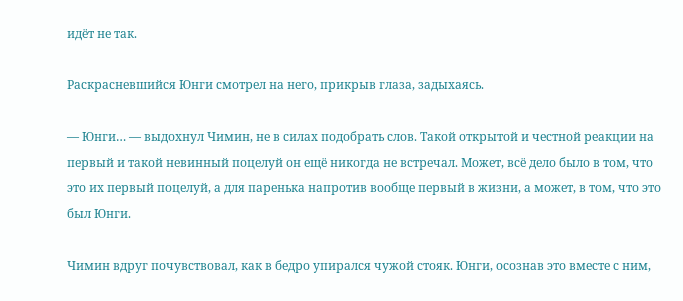идёт не так.

Раскрасневшийся Юнги смотрел на него, прикрыв глаза, задыхаясь.

— Юнги… — выдохнул Чимин, не в силах подобрать слов. Такой открытой и честной реакции на первый и такой невинный поцелуй он ещё никогда не встречал. Может, всё дело было в том, что это их первый поцелуй, а для паренька напротив вообще первый в жизни, а может, в том, что это был Юнги.

Чимин вдруг почувствовал, как в бедро упирался чужой стояк. Юнги, осознав это вместе с ним,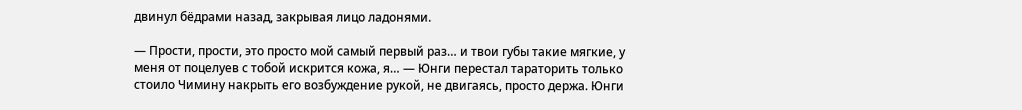двинул бёдрами назад, закрывая лицо ладонями.

— Прости, прости, это просто мой самый первый раз… и твои губы такие мягкие, у меня от поцелуев с тобой искрится кожа, я… — Юнги перестал тараторить только стоило Чимину накрыть его возбуждение рукой, не двигаясь, просто держа. Юнги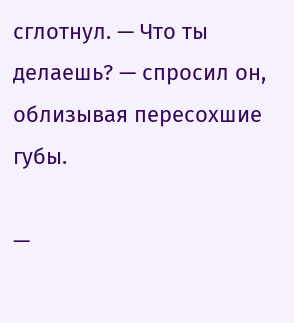сглотнул. — Что ты делаешь? — спросил он, облизывая пересохшие губы.

—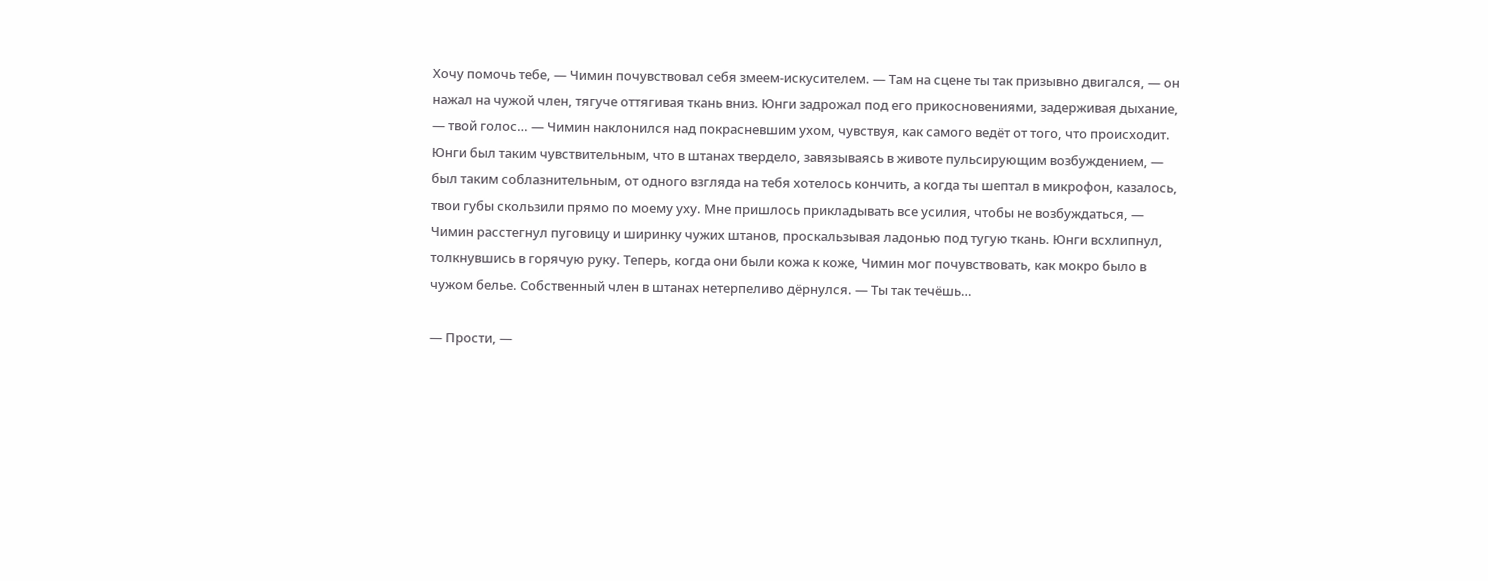Хочу помочь тебе, — Чимин почувствовал себя змеем-искусителем. — Там на сцене ты так призывно двигался, — он нажал на чужой член, тягуче оттягивая ткань вниз. Юнги задрожал под его прикосновениями, задерживая дыхание, — твой голос… — Чимин наклонился над покрасневшим ухом, чувствуя, как самого ведёт от того, что происходит. Юнги был таким чувствительным, что в штанах твердело, завязываясь в животе пульсирующим возбуждением, — был таким соблазнительным, от одного взгляда на тебя хотелось кончить, а когда ты шептал в микрофон, казалось, твои губы скользили прямо по моему уху. Мне пришлось прикладывать все усилия, чтобы не возбуждаться, — Чимин расстегнул пуговицу и ширинку чужих штанов, проскальзывая ладонью под тугую ткань. Юнги всхлипнул, толкнувшись в горячую руку. Теперь, когда они были кожа к коже, Чимин мог почувствовать, как мокро было в чужом белье. Собственный член в штанах нетерпеливо дёрнулся. — Ты так течёшь…

— Прости, —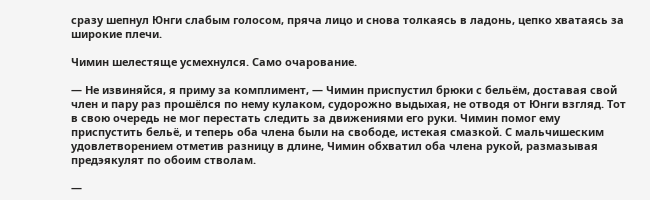сразу шепнул Юнги слабым голосом, пряча лицо и снова толкаясь в ладонь, цепко хватаясь за широкие плечи.

Чимин шелестяще усмехнулся. Само очарование.

— Не извиняйся, я приму за комплимент, — Чимин приспустил брюки с бельём, доставая свой член и пару раз прошёлся по нему кулаком, судорожно выдыхая, не отводя от Юнги взгляд. Тот в свою очередь не мог перестать следить за движениями его руки. Чимин помог ему приспустить бельё, и теперь оба члена были на свободе, истекая смазкой. С мальчишеским удовлетворением отметив разницу в длине, Чимин обхватил оба члена рукой, размазывая предэякулят по обоим стволам.

—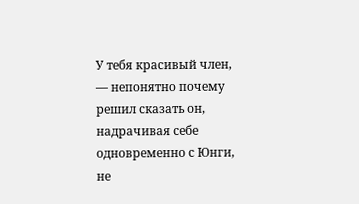У тебя красивый член, — непонятно почему решил сказать он, надрачивая себе одновременно с Юнги, не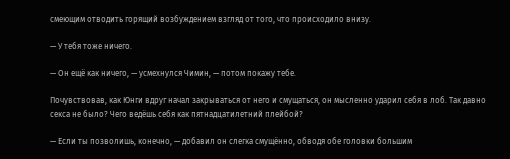смеющим отводить горящий возбуждением взгляд от того, что происходило внизу.

— У тебя тоже ничего.

— Он ещё как ничего, — усмехнулся Чимин, — потом покажу тебе.

Почувствовав, как Юнги вдруг начал закрываться от него и смущаться, он мысленно ударил себя в лоб. Так давно секса не было? Чего ведёшь себя как пятнадцатилетний плейбой?

— Если ты позволишь, конечно, — добавил он слегка смущённо, обводя обе головки большим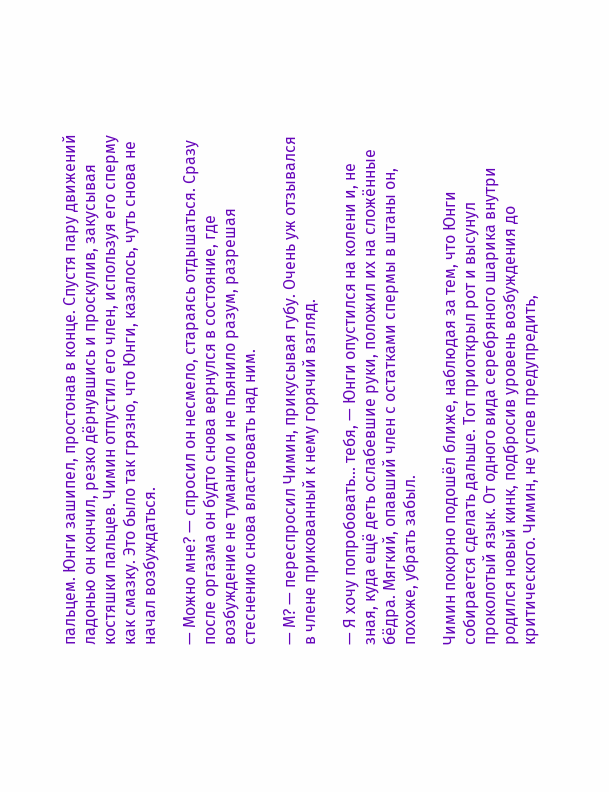пальцем. Юнги зашипел, простонав в конце. Спустя пару движений ладонью он кончил, резко дёрнувшись и проскулив, закусывая костяшки пальцев. Чимин отпустил его член, используя его сперму как смазку. Это было так грязно, что Юнги, казалось, чуть снова не начал возбуждаться.

— Можно мне? — спросил он несмело, стараясь отдышаться. Сразу после оргазма он будто снова вернулся в состояние, где возбуждение не туманило и не пьянило разум, разрешая стеснению снова властвовать над ним.

— М? — переспросил Чимин, прикусывая губу. Очень уж отзывался в члене прикованный к нему горячий взгляд.

— Я хочу попробовать… тебя, — Юнги опустился на колени и, не зная, куда ещё деть ослабевшие руки, положил их на сложённые бёдра. Мягкий, опавший член с остатками спермы в штаны он, похоже, убрать забыл.

Чимин покорно подошёл ближе, наблюдая за тем, что Юнги собирается сделать дальше. Тот приоткрыл рот и высунул проколотый язык. От одного вида серебряного шарика внутри родился новый кинк, подбросив уровень возбуждения до критического. Чимин, не успев предупредить,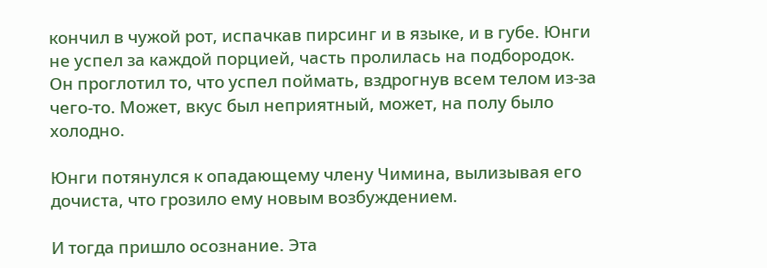кончил в чужой рот, испачкав пирсинг и в языке, и в губе. Юнги не успел за каждой порцией, часть пролилась на подбородок. Он проглотил то, что успел поймать, вздрогнув всем телом из-за чего-то. Может, вкус был неприятный, может, на полу было холодно.

Юнги потянулся к опадающему члену Чимина, вылизывая его дочиста, что грозило ему новым возбуждением.

И тогда пришло осознание. Эта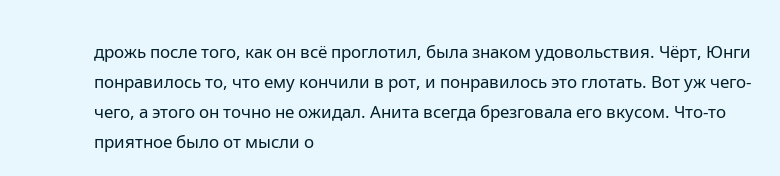дрожь после того, как он всё проглотил, была знаком удовольствия. Чёрт, Юнги понравилось то, что ему кончили в рот, и понравилось это глотать. Вот уж чего-чего, а этого он точно не ожидал. Анита всегда брезговала его вкусом. Что-то приятное было от мысли о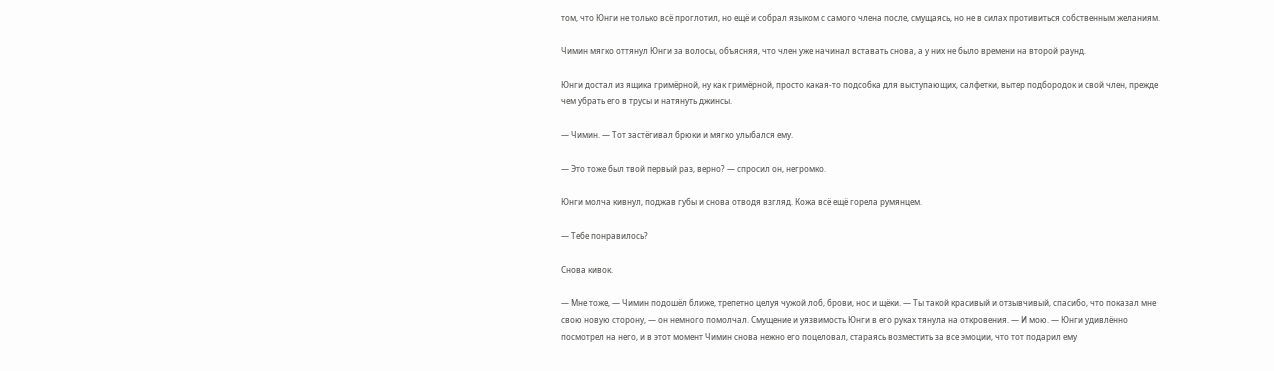том, что Юнги не только всё проглотил, но ещё и собрал языком с самого члена после, смущаясь, но не в силах противиться собственным желаниям.

Чимин мягко оттянул Юнги за волосы, объясняя, что член уже начинал вставать снова, а у них не было времени на второй раунд.

Юнги достал из ящика гримёрной, ну как гримёрной, просто какая-то подсобка для выступающих, салфетки, вытер подбородок и свой член, прежде чем убрать его в трусы и натянуть джинсы.

— Чимин. — Тот застёгивал брюки и мягко улыбался ему.

— Это тоже был твой первый раз, верно? — спросил он, негромко.

Юнги молча кивнул, поджав губы и снова отводя взгляд. Кожа всё ещё горела румянцем.

— Тебе понравилось?

Снова кивок.

— Мне тоже, — Чимин подошёл ближе, трепетно целуя чужой лоб, брови, нос и щёки. — Ты такой красивый и отзывчивый, спасибо, что показал мне свою новую сторону, — он немного помолчал. Смущение и уязвимость Юнги в его руках тянула на откровения. — И мою. — Юнги удивлённо посмотрел на него, и в этот момент Чимин снова нежно его поцеловал, стараясь возместить за все эмоции, что тот подарил ему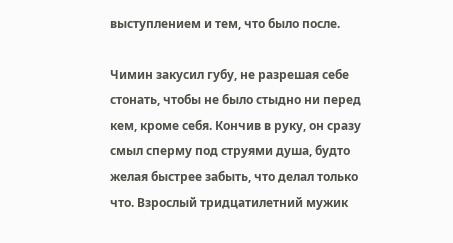выступлением и тем, что было после.

Чимин закусил губу, не разрешая себе стонать, чтобы не было стыдно ни перед кем, кроме себя. Кончив в руку, он сразу смыл сперму под струями душа, будто желая быстрее забыть, что делал только что. Взрослый тридцатилетний мужик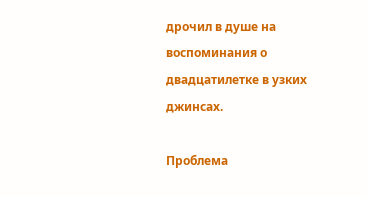дрочил в душе на воспоминания о двадцатилетке в узких джинсах.

Проблема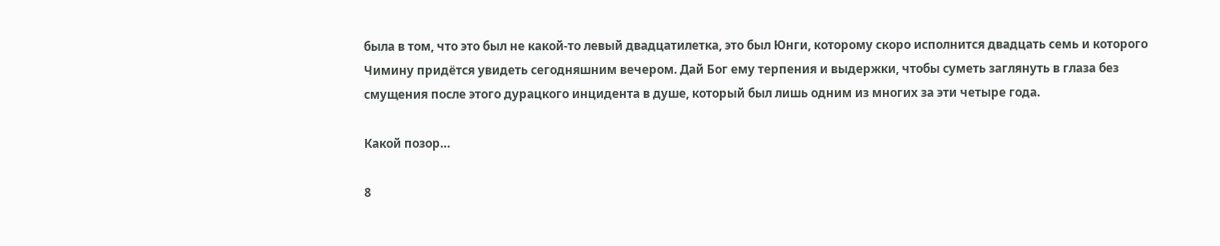была в том, что это был не какой-то левый двадцатилетка, это был Юнги, которому скоро исполнится двадцать семь и которого Чимину придётся увидеть сегодняшним вечером. Дай Бог ему терпения и выдержки, чтобы суметь заглянуть в глаза без смущения после этого дурацкого инцидента в душе, который был лишь одним из многих за эти четыре года.

Какой позор…

8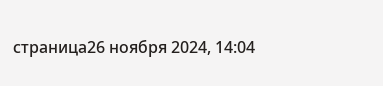страница26 ноября 2024, 14:04